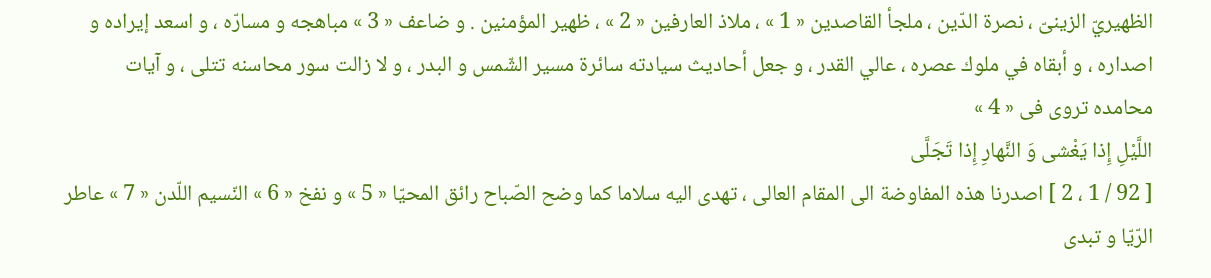الظهيريّ الزينىّ ، نصرة الدّين ، ملجأ القاصدين « 1 » ، ملاذ العارفين « 2 » ، ظهير المؤمنين . و ضاعف « 3 » مباهجه و مسارّه ، و اسعد إيراده و اصداره ، و أبقاه في ملوك عصره ، عالي القدر ، و جعل أحاديث سيادته سائرة مسير الشّمس و البدر ، و لا زالت سور محاسنه تتلى ، و آيات محامده تروى فى « 4 »
اللَّيْلِ إِذا يَغْشى وَ النَّهارِ إِذا تَجَلَّى
[ 92 / 1 ، 2 ] اصدرنا هذه المفاوضة الى المقام العالى ، تهدى اليه سلاما كما وضح الصّباح رائق المحيّا « 5 » و نفخ « 6 » النّسيم اللّدن « 7 » عاطر الرّيّا و تبدى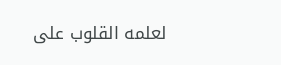لعلمه القلوب على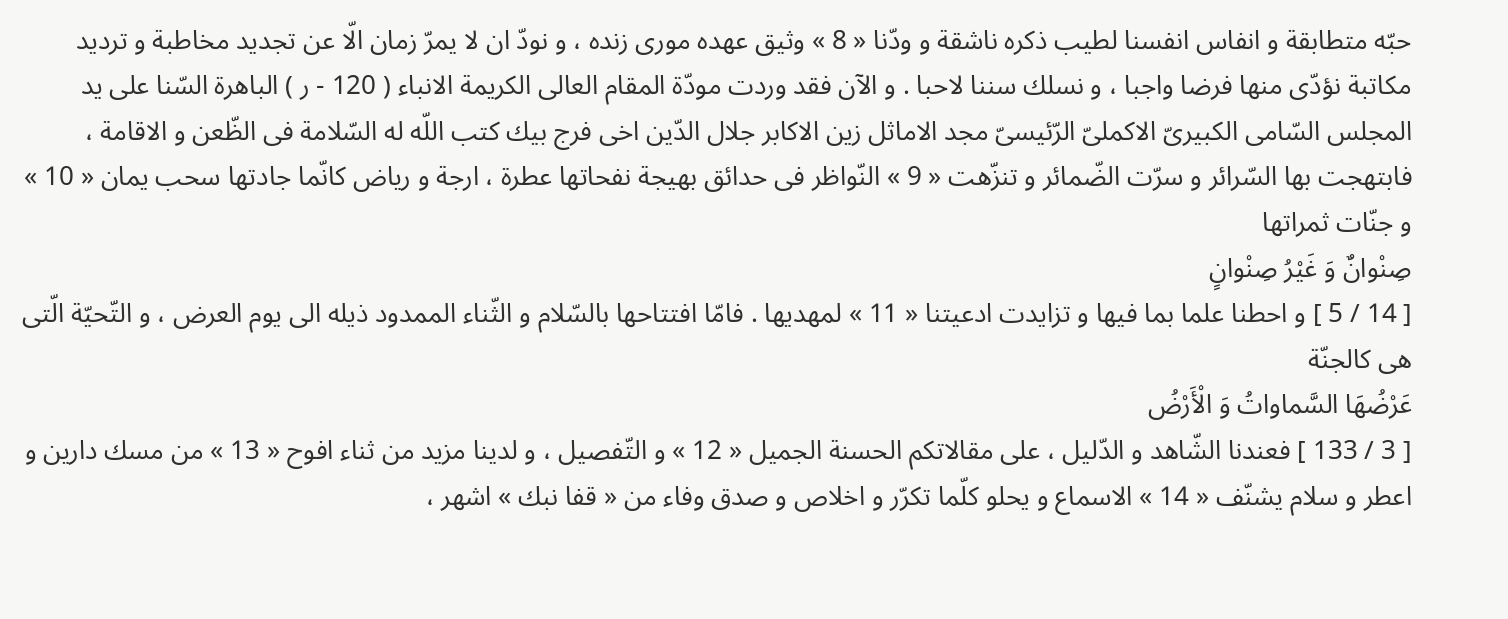حبّه متطابقة و انفاس انفسنا لطيب ذكره ناشقة و ودّنا « 8 » وثيق عهده مورى زنده ، و نودّ ان لا يمرّ زمان الّا عن تجديد مخاطبة و ترديد مكاتبة نؤدّى منها فرضا واجبا ، و نسلك سننا لاحبا . و الآن فقد وردت مودّة المقام العالى الكريمة الانباء ( 120 - ر ) الباهرة السّنا على يد المجلس السّامى الكبيرىّ الاكملىّ الرّئيسىّ مجد الاماثل زين الاكابر جلال الدّين اخى فرج بيك كتب اللّه له السّلامة فى الظّعن و الاقامة ، فابتهجت بها السّرائر و سرّت الضّمائر و تنزّهت « 9 » النّواظر فى حدائق بهيجة نفحاتها عطرة ، ارجة و رياض كانّما جادتها سحب يمان « 10 » و جنّات ثمراتها
صِنْوانٌ وَ غَيْرُ صِنْوانٍ
[ 14 / 5 ] و احطنا علما بما فيها و تزايدت ادعيتنا « 11 » لمهديها . فامّا افتتاحها بالسّلام و الثّناء الممدود ذيله الى يوم العرض ، و التّحيّة الّتى هى كالجنّة
عَرْضُهَا السَّماواتُ وَ الْأَرْضُ
[ 3 / 133 ] فعندنا الشّاهد و الدّليل ، على مقالاتكم الحسنة الجميل « 12 » و التّفصيل ، و لدينا مزيد من ثناء افوح « 13 » من مسك دارين و اعطر و سلام يشنّف « 14 » الاسماع و يحلو كلّما تكرّر و اخلاص و صدق وفاء من « قفا نبك » اشهر ،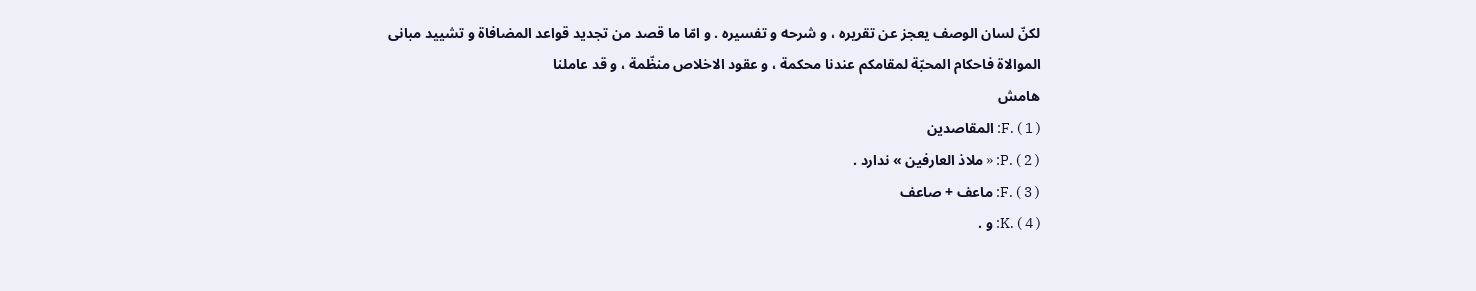لكنّ لسان الوصف يعجز عن تقريره ، و شرحه و تفسيره . و امّا ما قصد من تجديد قواعد المضافاة و تشييد مبانى الموالاة فاحكام المحبّة لمقامكم عندنا محكمة ، و عقود الاخلاص منظّمة ، و قد عاملنا
هامش
( 1 ) .F: المقاصدين
( 2 ) .P: « ملاذ العارفين » ندارد .
( 3 ) .F: ماعف + صاعف
( 4 ) .K: و .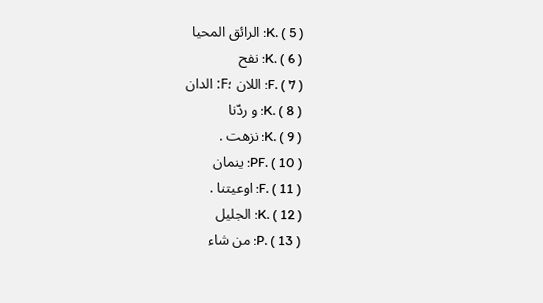( 5 ) .K: الرائق المحيا
( 6 ) .K: نفح
( 7 ) .F: اللان ؛F: الدان
( 8 ) .K: و ردّنا
( 9 ) .K: نزهت .
( 10 ) .PF: ينمان
( 11 ) .F: اوعيتنا .
( 12 ) .K: الجليل
( 13 ) .P: من شاء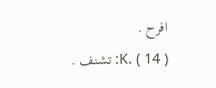افرح .
( 14 ) .K: تشنف .